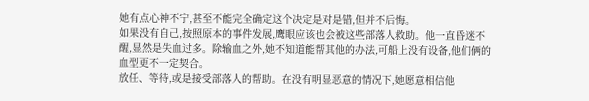她有点心神不宁,甚至不能完全确定这个决定是对是错,但并不后悔。
如果没有自己,按照原本的事件发展,鹰眼应该也会被这些部落人救助。他一直昏迷不醒,显然是失血过多。除输血之外,她不知道能帮其他的办法,可船上没有设备,他们俩的血型更不一定契合。
放任、等待,或是接受部落人的帮助。在没有明显恶意的情况下,她愿意相信他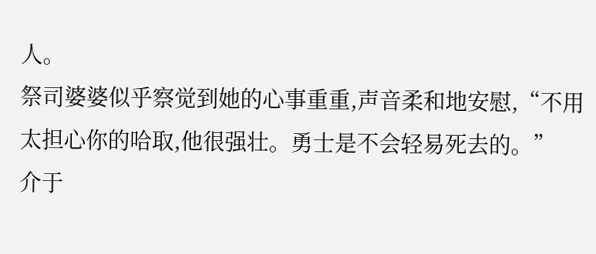人。
祭司婆婆似乎察觉到她的心事重重,声音柔和地安慰,“不用太担心你的哈取,他很强壮。勇士是不会轻易死去的。”
介于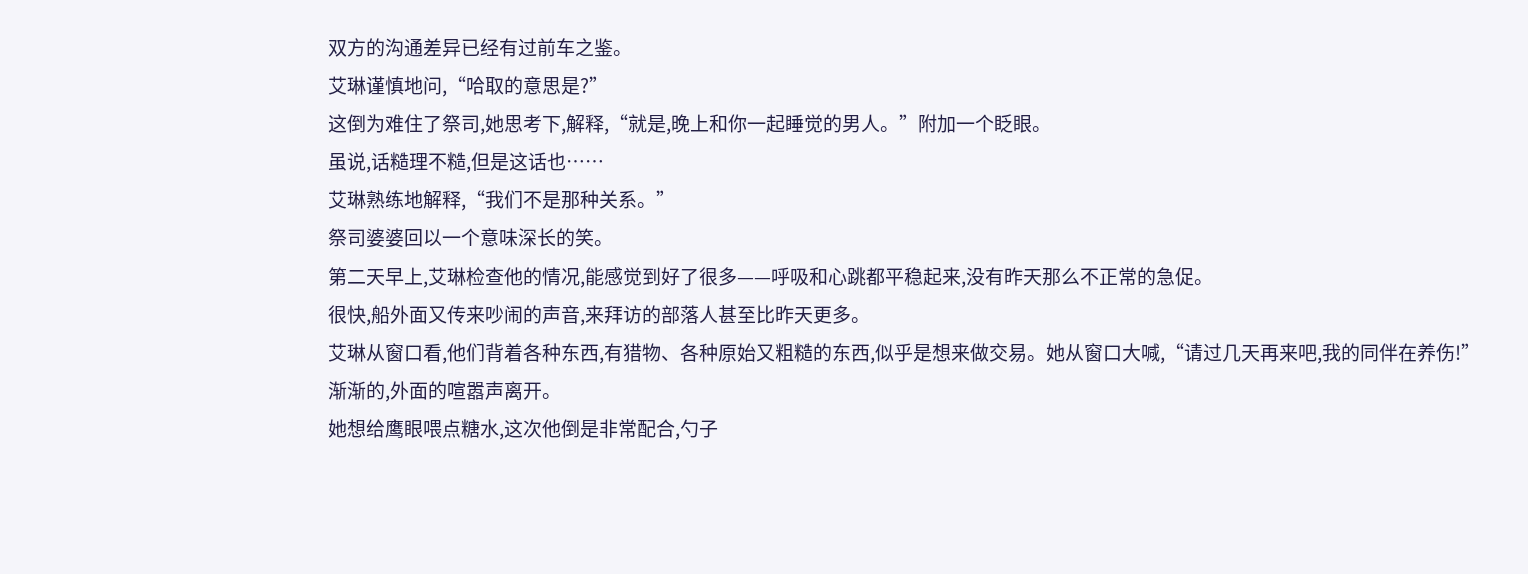双方的沟通差异已经有过前车之鉴。
艾琳谨慎地问,“哈取的意思是?”
这倒为难住了祭司,她思考下,解释,“就是,晚上和你一起睡觉的男人。”附加一个眨眼。
虽说,话糙理不糙,但是这话也……
艾琳熟练地解释,“我们不是那种关系。”
祭司婆婆回以一个意味深长的笑。
第二天早上,艾琳检查他的情况,能感觉到好了很多——呼吸和心跳都平稳起来,没有昨天那么不正常的急促。
很快,船外面又传来吵闹的声音,来拜访的部落人甚至比昨天更多。
艾琳从窗口看,他们背着各种东西,有猎物、各种原始又粗糙的东西,似乎是想来做交易。她从窗口大喊,“请过几天再来吧,我的同伴在养伤!”
渐渐的,外面的喧嚣声离开。
她想给鹰眼喂点糖水,这次他倒是非常配合,勺子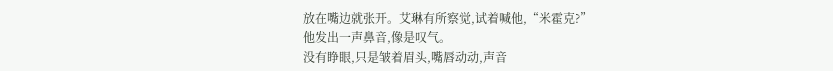放在嘴边就张开。艾琳有所察觉,试着喊他,“米霍克?”
他发出一声鼻音,像是叹气。
没有睁眼,只是皱着眉头,嘴唇动动,声音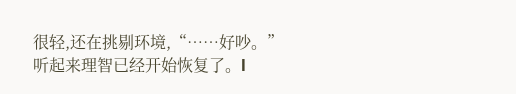很轻,还在挑剔环境,“……好吵。”
听起来理智已经开始恢复了。l